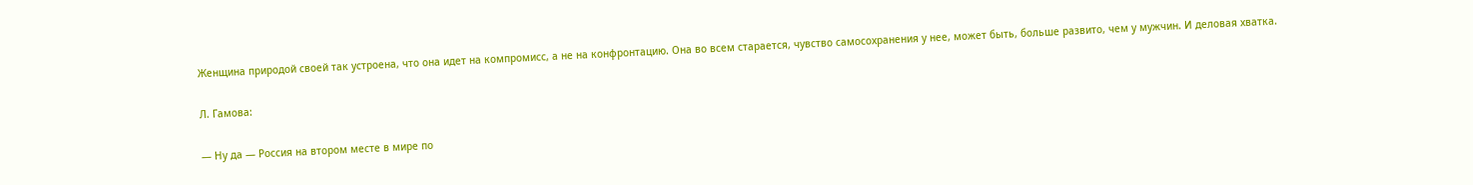Женщина природой своей так устроена, что она идет на компромисс, а не на конфронтацию. Она во всем старается, чувство самосохранения у нее, может быть, больше развито, чем у мужчин. И деловая хватка.

Л. Гамова:

— Ну да — Россия на втором месте в мире по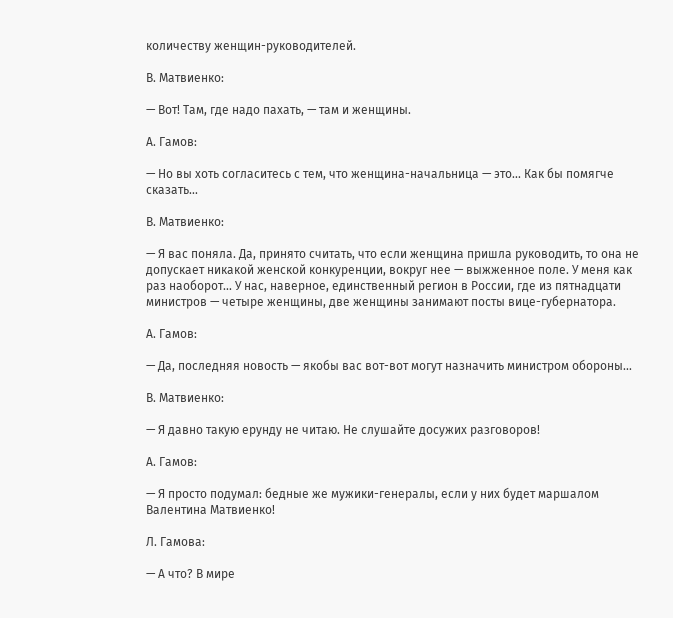количеству женщин-руководителей.

В. Матвиенко:

— Вот! Там, где надо пахать, — там и женщины.

А. Гамов:

— Но вы хоть согласитесь с тем, что женщина-начальница — это... Как бы помягче сказать...

В. Матвиенко:

— Я вас поняла. Да, принято считать, что если женщина пришла руководить, то она не допускает никакой женской конкуренции, вокруг нее — выжженное поле. У меня как раз наоборот... У нас, наверное, единственный регион в России, где из пятнадцати министров — четыре женщины, две женщины занимают посты вице-губернатора.

А. Гамов:

— Да, последняя новость — якобы вас вот-вот могут назначить министром обороны...

В. Матвиенко:

— Я давно такую ерунду не читаю. Не слушайте досужих разговоров!

А. Гамов:

— Я просто подумал: бедные же мужики-генералы, если у них будет маршалом Валентина Матвиенко!

Л. Гамова:

— А что? В мире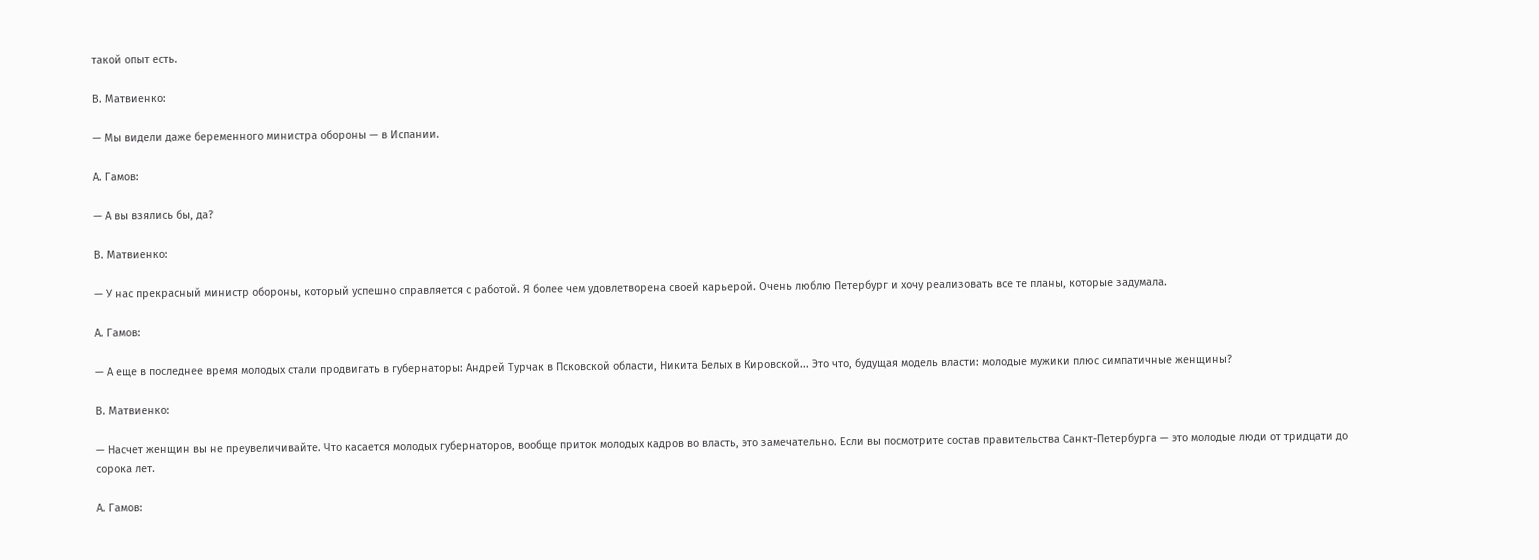такой опыт есть.

В. Матвиенко:

— Мы видели даже беременного министра обороны — в Испании.

А. Гамов:

— А вы взялись бы, да?

В. Матвиенко:

— У нас прекрасный министр обороны, который успешно справляется с работой. Я более чем удовлетворена своей карьерой. Очень люблю Петербург и хочу реализовать все те планы, которые задумала.

А. Гамов:

— А еще в последнее время молодых стали продвигать в губернаторы: Андрей Турчак в Псковской области, Никита Белых в Кировской... Это что, будущая модель власти: молодые мужики плюс симпатичные женщины?

В. Матвиенко:

— Насчет женщин вы не преувеличивайте. Что касается молодых губернаторов, вообще приток молодых кадров во власть, это замечательно. Если вы посмотрите состав правительства Санкт-Петербурга — это молодые люди от тридцати до сорока лет.

А. Гамов: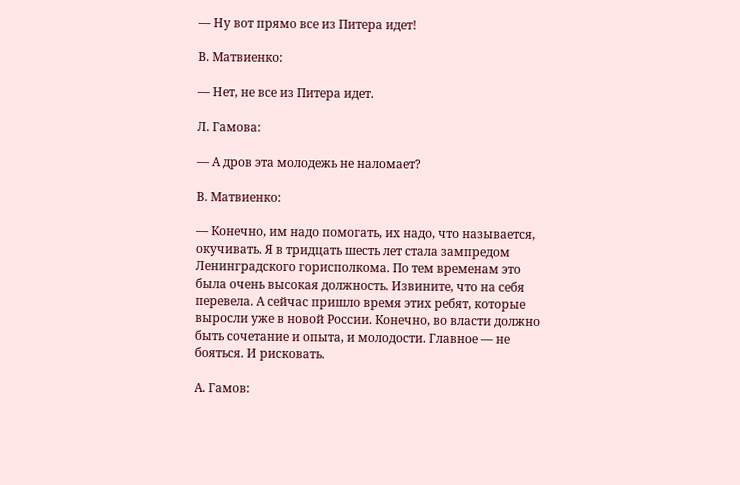— Ну вот прямо все из Питера идет!

В. Матвиенко:

— Нет, не все из Питера идет.

Л. Гамова:

— А дров эта молодежь не наломает?

В. Матвиенко:

— Конечно, им надо помогать, их надо, что называется, окучивать. Я в тридцать шесть лет стала зампредом Ленинградского горисполкома. По тем временам это была очень высокая должность. Извините, что на себя перевела. А сейчас пришло время этих ребят, которые выросли уже в новой России. Конечно, во власти должно быть сочетание и опыта, и молодости. Главное — не бояться. И рисковать.

А. Гамов: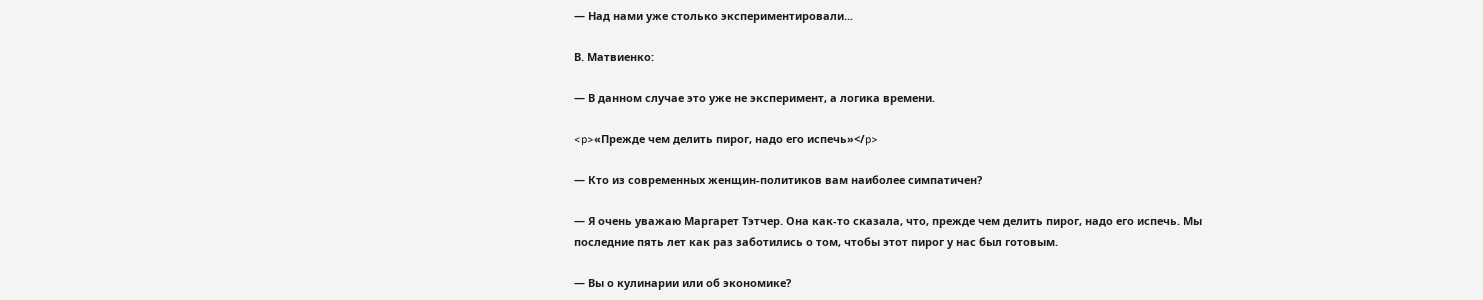— Над нами уже столько экспериментировали...

В. Матвиенко:

— В данном случае это уже не эксперимент, а логика времени.

<p>«Прежде чем делить пирог, надо его испечь»</p>

— Кто из современных женщин-политиков вам наиболее симпатичен?

— Я очень уважаю Маргарет Тэтчер. Она как-то сказала, что, прежде чем делить пирог, надо его испечь. Мы последние пять лет как раз заботились о том, чтобы этот пирог у нас был готовым.

— Вы о кулинарии или об экономике?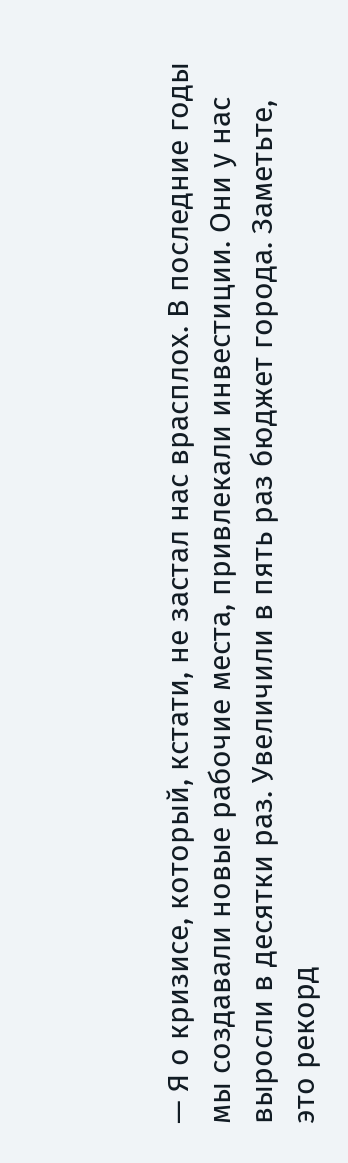— Я о кризисе, который, кстати, не застал нас врасплох. В последние годы мы создавали новые рабочие места, привлекали инвестиции. Они у нас выросли в десятки раз. Увеличили в пять раз бюджет города. Заметьте, это рекорд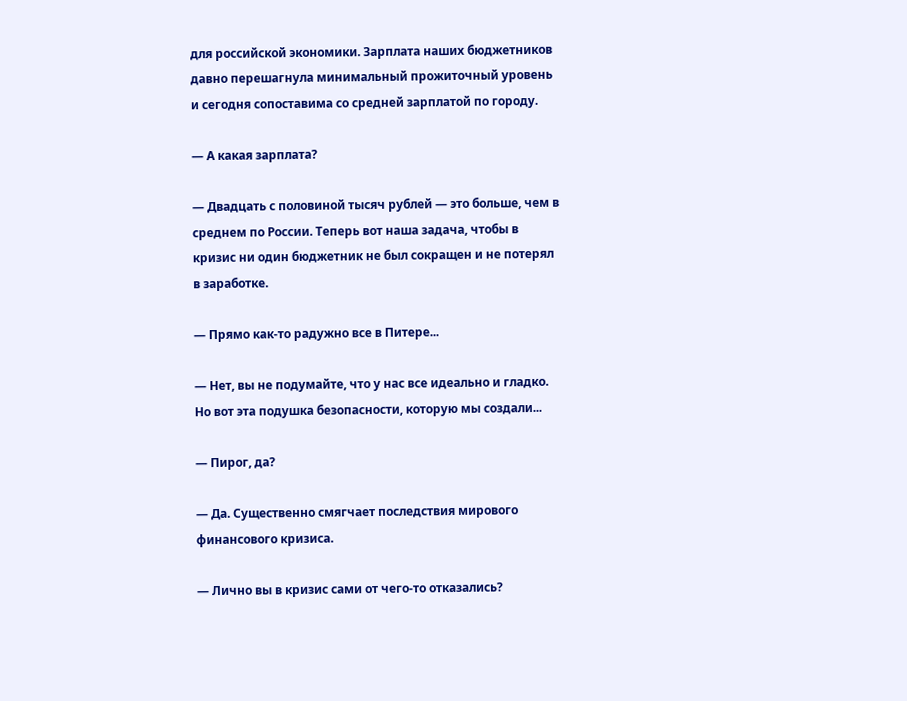для российской экономики. Зарплата наших бюджетников давно перешагнула минимальный прожиточный уровень и сегодня сопоставима со средней зарплатой по городу.

— А какая зарплата?

— Двадцать с половиной тысяч рублей — это больше, чем в среднем по России. Теперь вот наша задача, чтобы в кризис ни один бюджетник не был сокращен и не потерял в заработке.

— Прямо как-то радужно все в Питере...

— Нет, вы не подумайте, что у нас все идеально и гладко. Но вот эта подушка безопасности, которую мы создали...

— Пирог, да?

— Да. Существенно смягчает последствия мирового финансового кризиса.

— Лично вы в кризис сами от чего-то отказались?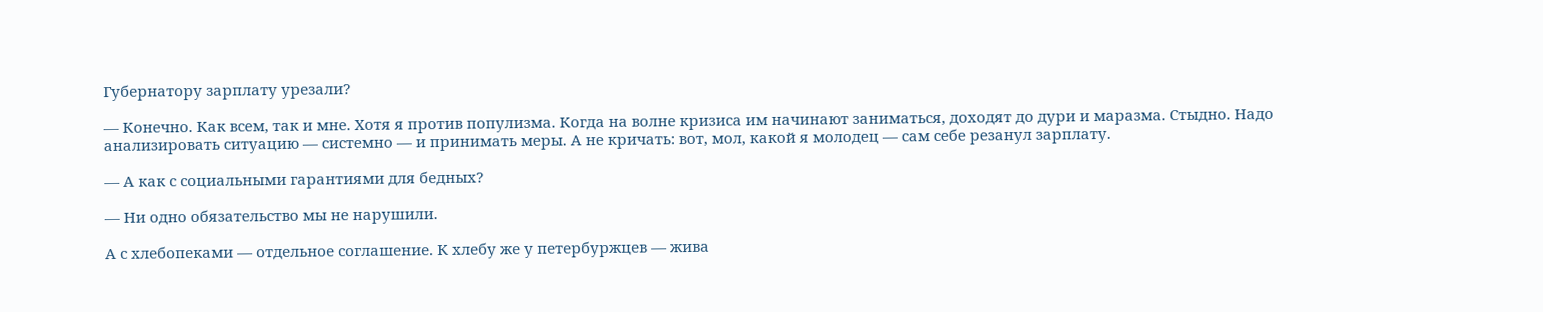Губернатору зарплату урезали?

— Конечно. Как всем, так и мне. Хотя я против популизма. Когда на волне кризиса им начинают заниматься, доходят до дури и маразма. Стыдно. Надо анализировать ситуацию — системно — и принимать меры. А не кричать: вот, мол, какой я молодец — сам себе резанул зарплату.

— А как с социальными гарантиями для бедных?

— Ни одно обязательство мы не нарушили.

А с хлебопеками — отдельное соглашение. К хлебу же у петербуржцев — жива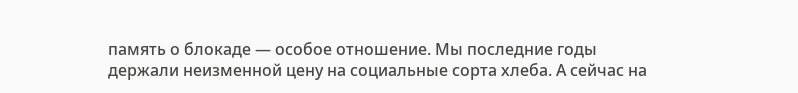память о блокаде — особое отношение. Мы последние годы держали неизменной цену на социальные сорта хлеба. А сейчас на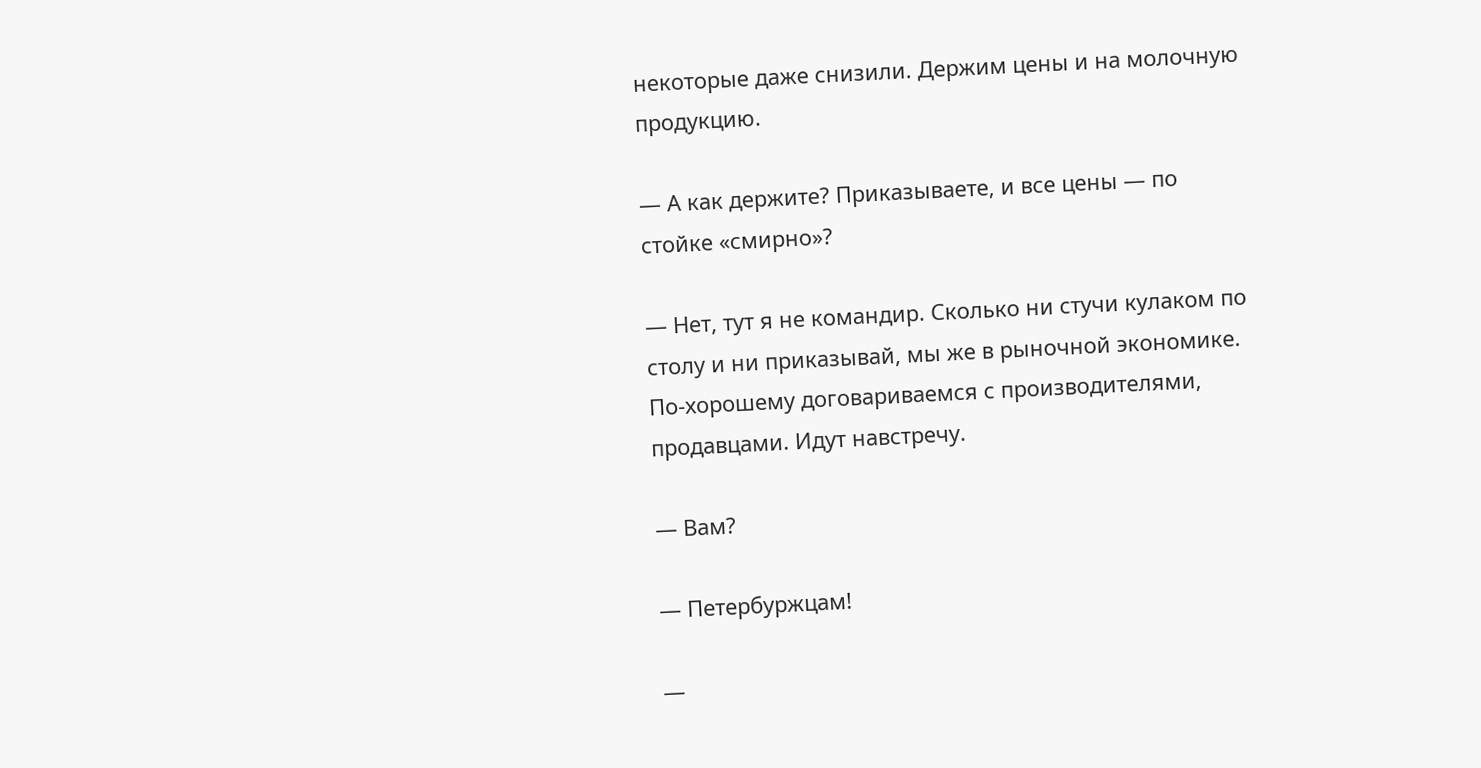некоторые даже снизили. Держим цены и на молочную продукцию.

— А как держите? Приказываете, и все цены — по стойке «смирно»?

— Нет, тут я не командир. Сколько ни стучи кулаком по столу и ни приказывай, мы же в рыночной экономике. По-хорошему договариваемся с производителями, продавцами. Идут навстречу.

— Вам?

— Петербуржцам!

—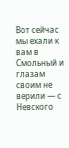Вот сейчас мы ехали к вам в Смольный и глазам своим не верили — с Невского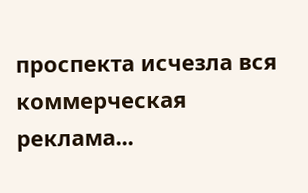проспекта исчезла вся коммерческая реклама...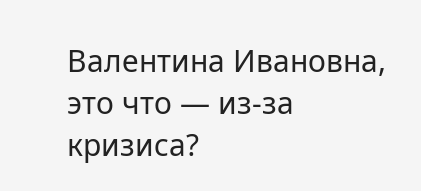Валентина Ивановна, это что — из-за кризиса?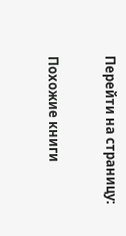Перейти на страницу:

Похожие книги